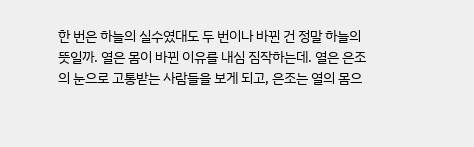한 번은 하늘의 실수였대도 두 번이나 바뀐 건 정말 하늘의 뜻일까. 열은 몸이 바뀐 이유를 내심 짐작하는데. 열은 은조의 눈으로 고통받는 사람들을 보게 되고, 은조는 열의 몸으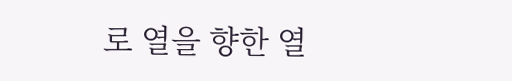로 열을 향한 열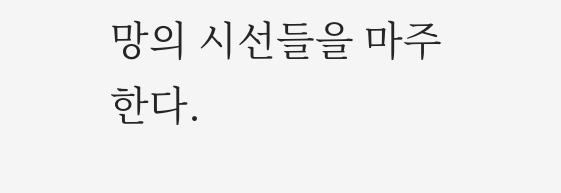망의 시선들을 마주한다.